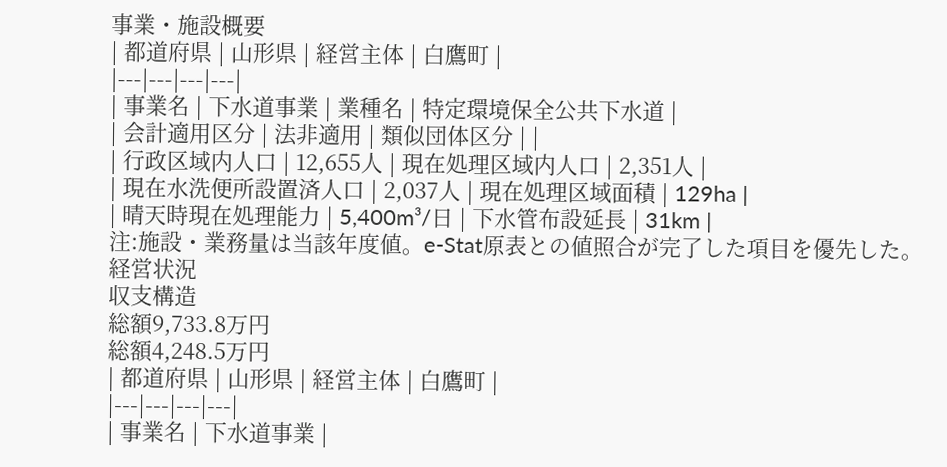事業・施設概要
| 都道府県 | 山形県 | 経営主体 | 白鷹町 |
|---|---|---|---|
| 事業名 | 下水道事業 | 業種名 | 特定環境保全公共下水道 |
| 会計適用区分 | 法非適用 | 類似団体区分 | |
| 行政区域内人口 | 12,655人 | 現在処理区域内人口 | 2,351人 |
| 現在水洗便所設置済人口 | 2,037人 | 現在処理区域面積 | 129ha |
| 晴天時現在処理能力 | 5,400m³/日 | 下水管布設延長 | 31km |
注:施設・業務量は当該年度値。e-Stat原表との値照合が完了した項目を優先した。
経営状況
収支構造
総額9,733.8万円
総額4,248.5万円
| 都道府県 | 山形県 | 経営主体 | 白鷹町 |
|---|---|---|---|
| 事業名 | 下水道事業 |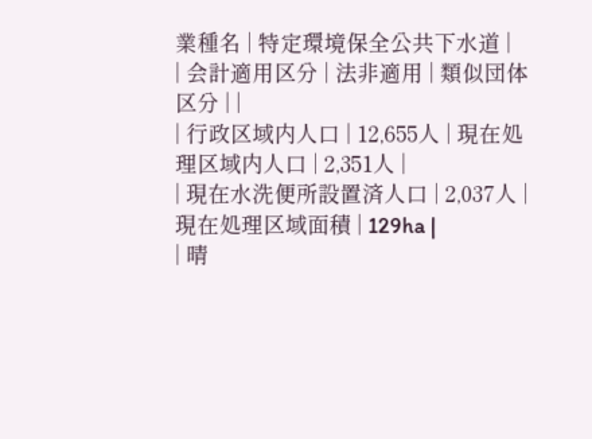業種名 | 特定環境保全公共下水道 |
| 会計適用区分 | 法非適用 | 類似団体区分 | |
| 行政区域内人口 | 12,655人 | 現在処理区域内人口 | 2,351人 |
| 現在水洗便所設置済人口 | 2,037人 | 現在処理区域面積 | 129ha |
| 晴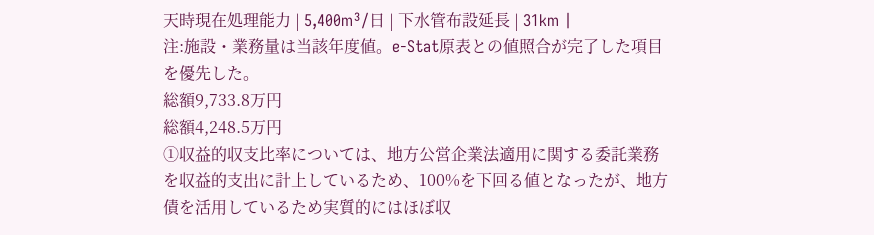天時現在処理能力 | 5,400m³/日 | 下水管布設延長 | 31km |
注:施設・業務量は当該年度値。e-Stat原表との値照合が完了した項目を優先した。
総額9,733.8万円
総額4,248.5万円
①収益的収支比率については、地方公営企業法適用に関する委託業務を収益的支出に計上しているため、100%を下回る値となったが、地方債を活用しているため実質的にはほぼ収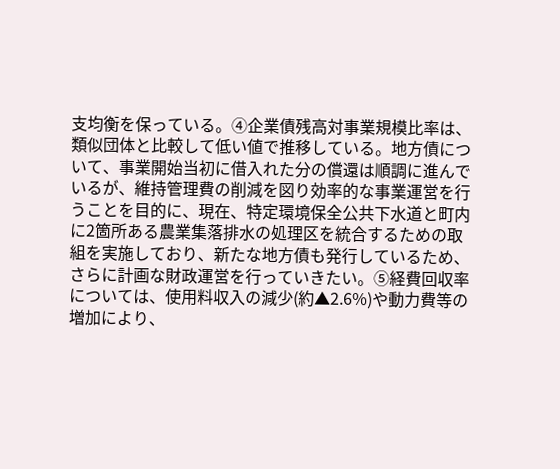支均衡を保っている。④企業債残高対事業規模比率は、類似団体と比較して低い値で推移している。地方債について、事業開始当初に借入れた分の償還は順調に進んでいるが、維持管理費の削減を図り効率的な事業運営を行うことを目的に、現在、特定環境保全公共下水道と町内に2箇所ある農業集落排水の処理区を統合するための取組を実施しており、新たな地方債も発行しているため、さらに計画な財政運営を行っていきたい。⑤経費回収率については、使用料収入の減少(約▲2.6%)や動力費等の増加により、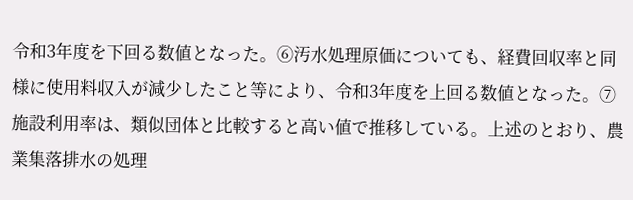令和3年度を下回る数値となった。⑥汚水処理原価についても、経費回収率と同様に使用料収入が減少したこと等により、令和3年度を上回る数値となった。⑦施設利用率は、類似団体と比較すると高い値で推移している。上述のとおり、農業集落排水の処理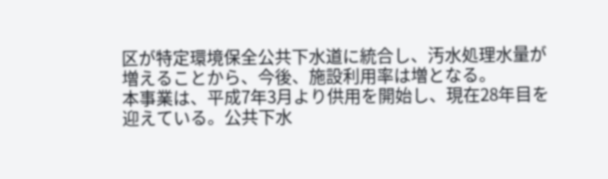区が特定環境保全公共下水道に統合し、汚水処理水量が増えることから、今後、施設利用率は増となる。
本事業は、平成7年3月より供用を開始し、現在28年目を迎えている。公共下水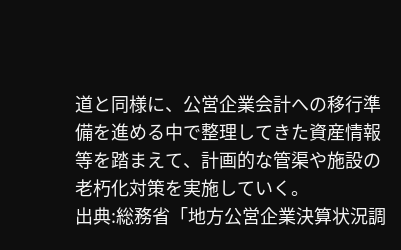道と同様に、公営企業会計への移行準備を進める中で整理してきた資産情報等を踏まえて、計画的な管渠や施設の老朽化対策を実施していく。
出典:総務省「地方公営企業決算状況調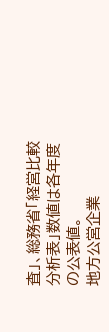査」、総務省「経営比較分析表」数値は各年度の公表値。
地方公営企業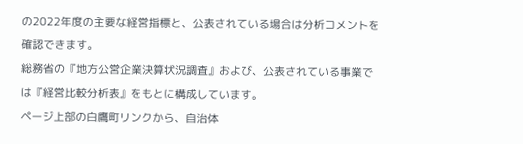の2022年度の主要な経営指標と、公表されている場合は分析コメントを確認できます。
総務省の『地方公営企業決算状況調査』および、公表されている事業では『経営比較分析表』をもとに構成しています。
ページ上部の白鷹町リンクから、自治体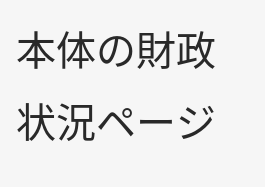本体の財政状況ページ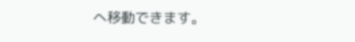へ移動できます。